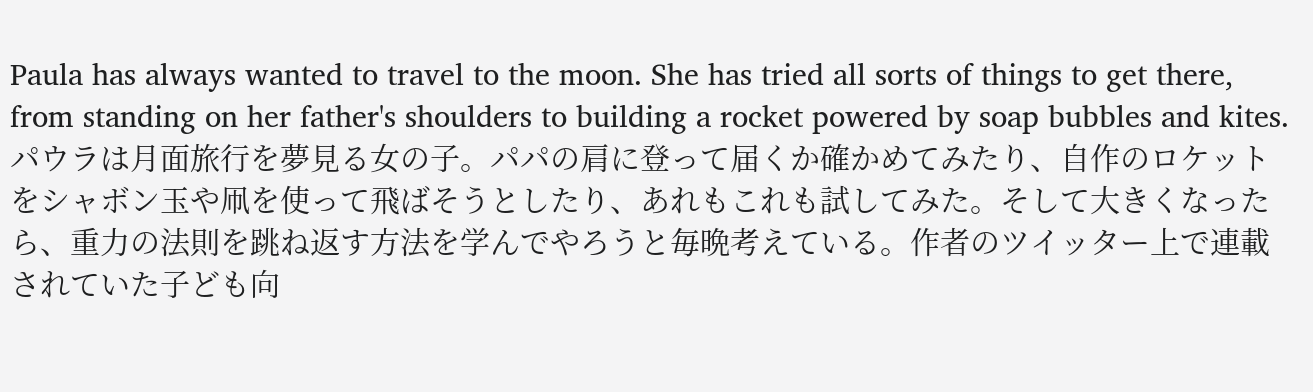Paula has always wanted to travel to the moon. She has tried all sorts of things to get there, from standing on her father's shoulders to building a rocket powered by soap bubbles and kites.
パウラは月面旅行を夢見る女の子。パパの肩に登って届くか確かめてみたり、自作のロケットをシャボン玉や凧を使って飛ばそうとしたり、あれもこれも試してみた。そして大きくなったら、重力の法則を跳ね返す方法を学んでやろうと毎晩考えている。作者のツイッター上で連載されていた子ども向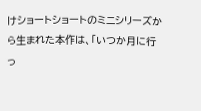けショートショートのミニシリーズから生まれた本作は、「いつか月に行っ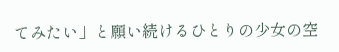てみたい」と願い続けるひとりの少女の空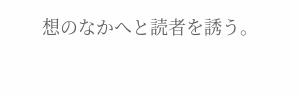想のなかへと読者を誘う。